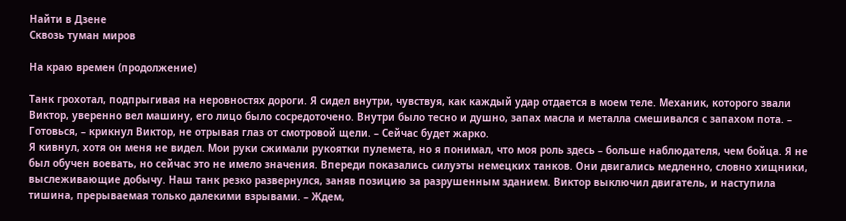Найти в Дзене
Сквозь туман миров

На краю времен (продолжение)

Танк грохотал, подпрыгивая на неровностях дороги. Я сидел внутри, чувствуя, как каждый удар отдается в моем теле. Механик, которого звали Виктор, уверенно вел машину, его лицо было сосредоточено. Внутри было тесно и душно, запах масла и металла смешивался с запахом пота. – Готовься, – крикнул Виктор, не отрывая глаз от смотровой щели. – Сейчас будет жарко.
Я кивнул, хотя он меня не видел. Мои руки сжимали рукоятки пулемета, но я понимал, что моя роль здесь – больше наблюдателя, чем бойца. Я не был обучен воевать, но сейчас это не имело значения. Впереди показались силуэты немецких танков. Они двигались медленно, словно хищники, выслеживающие добычу. Наш танк резко развернулся, заняв позицию за разрушенным зданием. Виктор выключил двигатель, и наступила тишина, прерываемая только далекими взрывами. – Ждем,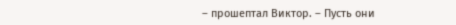– прошептал Виктор. – Пусть они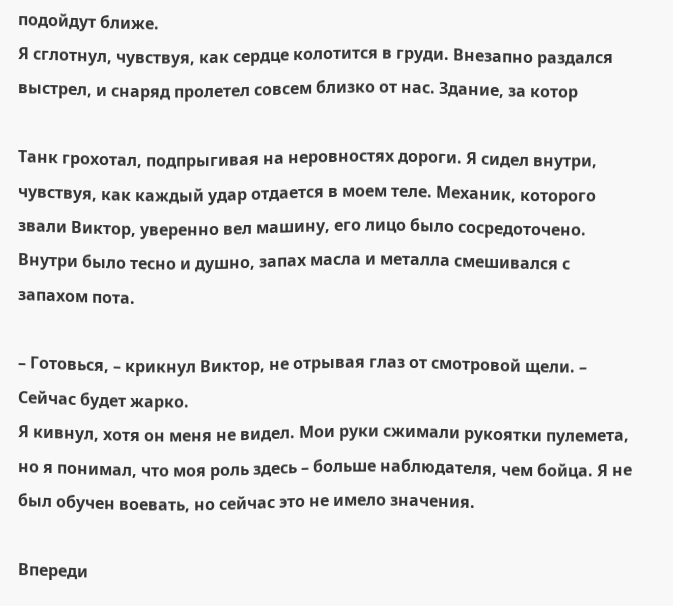подойдут ближе.
Я сглотнул, чувствуя, как сердце колотится в груди. Внезапно раздался выстрел, и снаряд пролетел совсем близко от нас. Здание, за котор

Танк грохотал, подпрыгивая на неровностях дороги. Я сидел внутри, чувствуя, как каждый удар отдается в моем теле. Механик, которого звали Виктор, уверенно вел машину, его лицо было сосредоточено. Внутри было тесно и душно, запах масла и металла смешивался с запахом пота.

– Готовься, – крикнул Виктор, не отрывая глаз от смотровой щели. – Сейчас будет жарко.
Я кивнул, хотя он меня не видел. Мои руки сжимали рукоятки пулемета, но я понимал, что моя роль здесь – больше наблюдателя, чем бойца. Я не был обучен воевать, но сейчас это не имело значения.

Впереди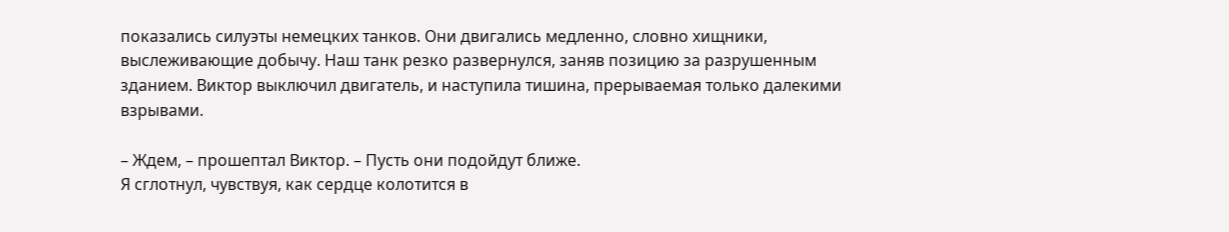показались силуэты немецких танков. Они двигались медленно, словно хищники, выслеживающие добычу. Наш танк резко развернулся, заняв позицию за разрушенным зданием. Виктор выключил двигатель, и наступила тишина, прерываемая только далекими взрывами.

– Ждем, – прошептал Виктор. – Пусть они подойдут ближе.
Я сглотнул, чувствуя, как сердце колотится в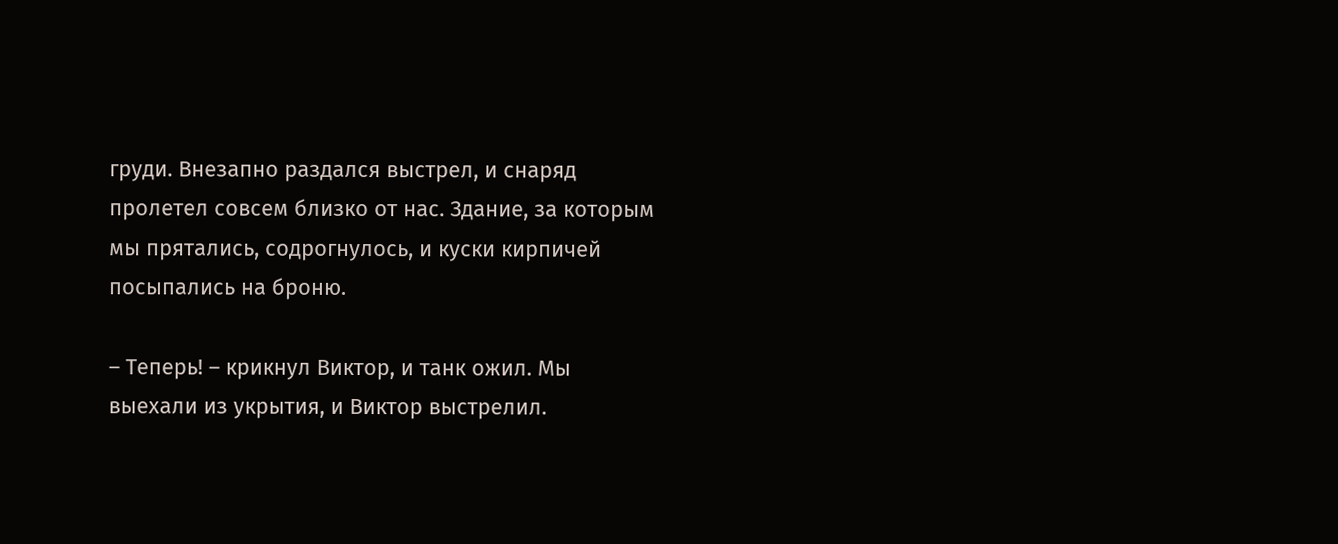груди. Внезапно раздался выстрел, и снаряд пролетел совсем близко от нас. Здание, за которым мы прятались, содрогнулось, и куски кирпичей посыпались на броню.

– Теперь! – крикнул Виктор, и танк ожил. Мы выехали из укрытия, и Виктор выстрелил.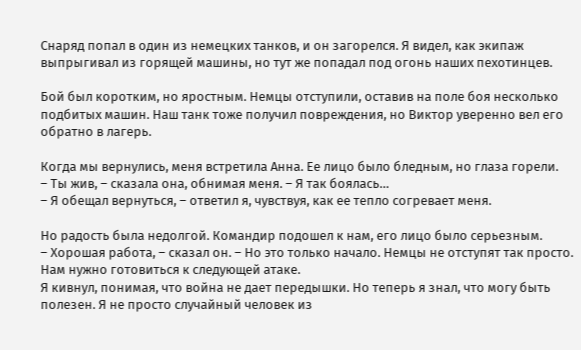Снаряд попал в один из немецких танков, и он загорелся. Я видел, как экипаж выпрыгивал из горящей машины, но тут же попадал под огонь наших пехотинцев.

Бой был коротким, но яростным. Немцы отступили, оставив на поле боя несколько подбитых машин. Наш танк тоже получил повреждения, но Виктор уверенно вел его обратно в лагерь.

Когда мы вернулись, меня встретила Анна. Ее лицо было бледным, но глаза горели.
– Ты жив, – сказала она, обнимая меня. – Я так боялась…
– Я обещал вернуться, – ответил я, чувствуя, как ее тепло согревает меня.

Но радость была недолгой. Командир подошел к нам, его лицо было серьезным.
– Хорошая работа, – сказал он. – Но это только начало. Немцы не отступят так просто. Нам нужно готовиться к следующей атаке.
Я кивнул, понимая, что война не дает передышки. Но теперь я знал, что могу быть полезен. Я не просто случайный человек из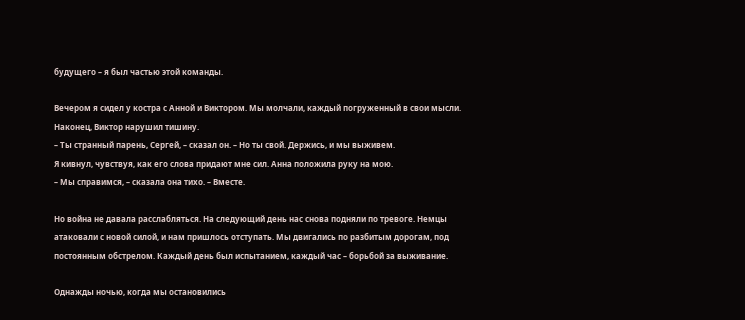будущего – я был частью этой команды.

Вечером я сидел у костра с Анной и Виктором. Мы молчали, каждый погруженный в свои мысли. Наконец, Виктор нарушил тишину.
– Ты странный парень, Сергей, – сказал он. – Но ты свой. Держись, и мы выживем.
Я кивнул, чувствуя, как его слова придают мне сил. Анна положила руку на мою.
– Мы справимся, – сказала она тихо. – Вместе.

Но война не давала расслабляться. На следующий день нас снова подняли по тревоге. Немцы атаковали с новой силой, и нам пришлось отступать. Мы двигались по разбитым дорогам, под постоянным обстрелом. Каждый день был испытанием, каждый час – борьбой за выживание.

Однажды ночью, когда мы остановились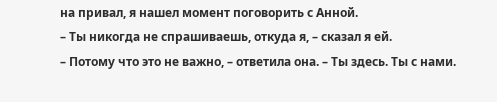на привал, я нашел момент поговорить с Анной.
– Ты никогда не спрашиваешь, откуда я, – сказал я ей.
– Потому что это не важно, – ответила она. – Ты здесь. Ты с нами.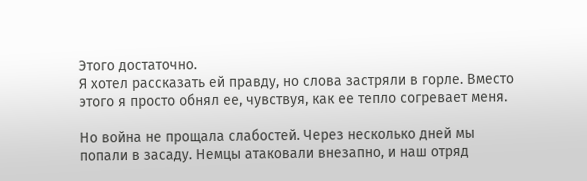Этого достаточно.
Я хотел рассказать ей правду, но слова застряли в горле. Вместо этого я просто обнял ее, чувствуя, как ее тепло согревает меня.

Но война не прощала слабостей. Через несколько дней мы попали в засаду. Немцы атаковали внезапно, и наш отряд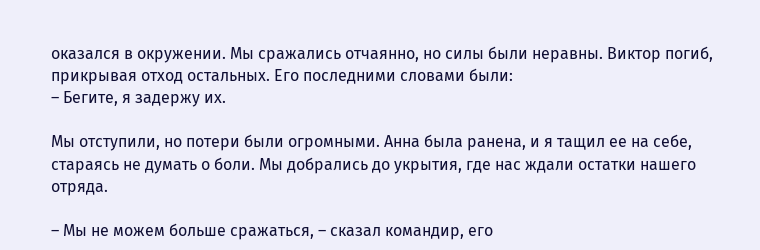оказался в окружении. Мы сражались отчаянно, но силы были неравны. Виктор погиб, прикрывая отход остальных. Его последними словами были:
– Бегите, я задержу их.

Мы отступили, но потери были огромными. Анна была ранена, и я тащил ее на себе, стараясь не думать о боли. Мы добрались до укрытия, где нас ждали остатки нашего отряда.

– Мы не можем больше сражаться, – сказал командир, его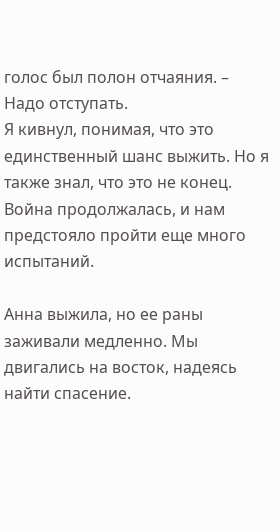голос был полон отчаяния. – Надо отступать.
Я кивнул, понимая, что это единственный шанс выжить. Но я также знал, что это не конец. Война продолжалась, и нам предстояло пройти еще много испытаний.

Анна выжила, но ее раны заживали медленно. Мы двигались на восток, надеясь найти спасение.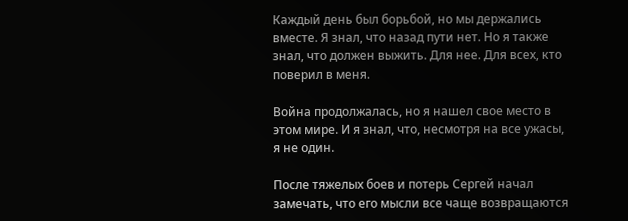Каждый день был борьбой, но мы держались вместе. Я знал, что назад пути нет. Но я также знал, что должен выжить. Для нее. Для всех, кто поверил в меня.

Война продолжалась, но я нашел свое место в этом мире. И я знал, что, несмотря на все ужасы, я не один.

После тяжелых боев и потерь Сергей начал замечать, что его мысли все чаще возвращаются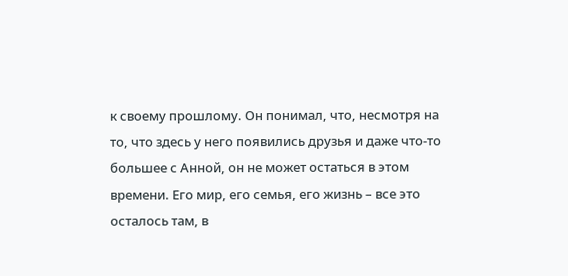к своему прошлому. Он понимал, что, несмотря на то, что здесь у него появились друзья и даже что-то большее с Анной, он не может остаться в этом времени. Его мир, его семья, его жизнь – все это осталось там, в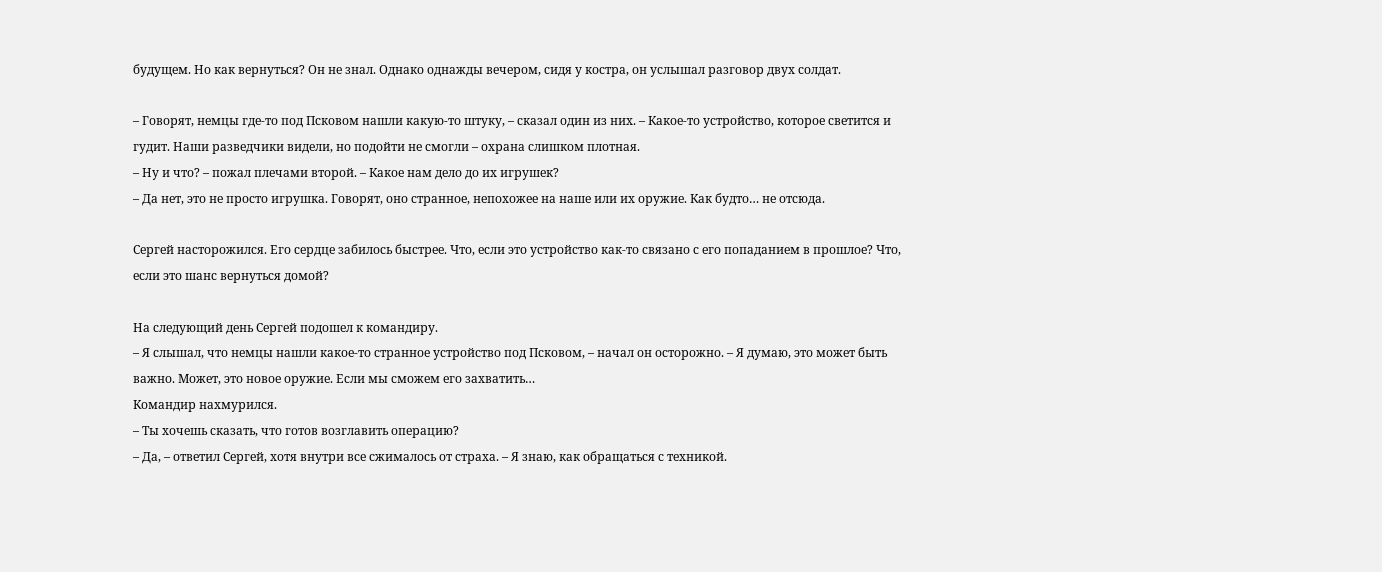будущем. Но как вернуться? Он не знал. Однако однажды вечером, сидя у костра, он услышал разговор двух солдат.

– Говорят, немцы где-то под Псковом нашли какую-то штуку, – сказал один из них. – Какое-то устройство, которое светится и гудит. Наши разведчики видели, но подойти не смогли – охрана слишком плотная.
– Ну и что? – пожал плечами второй. – Какое нам дело до их игрушек?
– Да нет, это не просто игрушка. Говорят, оно странное, непохожее на наше или их оружие. Как будто… не отсюда.

Сергей насторожился. Его сердце забилось быстрее. Что, если это устройство как-то связано с его попаданием в прошлое? Что, если это шанс вернуться домой?

На следующий день Сергей подошел к командиру.
– Я слышал, что немцы нашли какое-то странное устройство под Псковом, – начал он осторожно. – Я думаю, это может быть важно. Может, это новое оружие. Если мы сможем его захватить…
Командир нахмурился.
– Ты хочешь сказать, что готов возглавить операцию?
– Да, – ответил Сергей, хотя внутри все сжималось от страха. – Я знаю, как обращаться с техникой.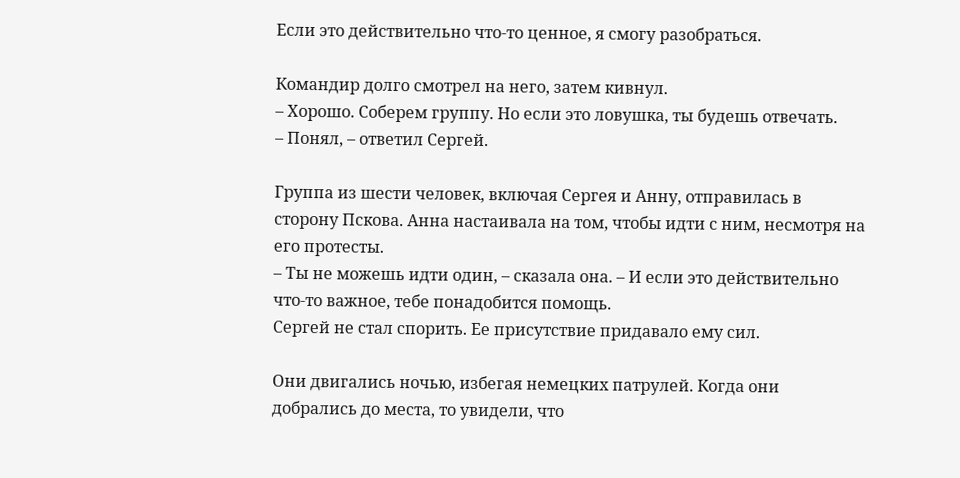Если это действительно что-то ценное, я смогу разобраться.

Командир долго смотрел на него, затем кивнул.
– Хорошо. Соберем группу. Но если это ловушка, ты будешь отвечать.
– Понял, – ответил Сергей.

Группа из шести человек, включая Сергея и Анну, отправилась в сторону Пскова. Анна настаивала на том, чтобы идти с ним, несмотря на его протесты.
– Ты не можешь идти один, – сказала она. – И если это действительно что-то важное, тебе понадобится помощь.
Сергей не стал спорить. Ее присутствие придавало ему сил.

Они двигались ночью, избегая немецких патрулей. Когда они добрались до места, то увидели, что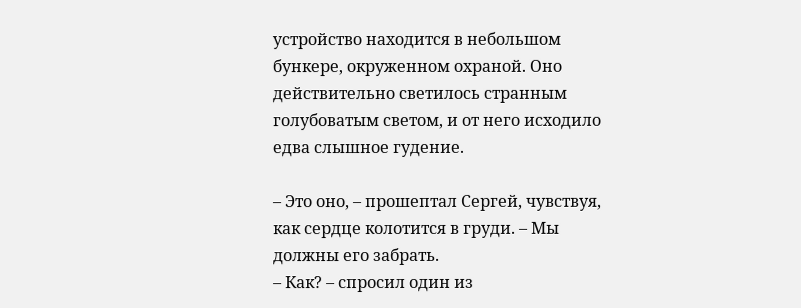устройство находится в небольшом бункере, окруженном охраной. Оно действительно светилось странным голубоватым светом, и от него исходило едва слышное гудение.

– Это оно, – прошептал Сергей, чувствуя, как сердце колотится в груди. – Мы должны его забрать.
– Как? – спросил один из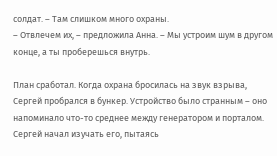солдат. – Там слишком много охраны.
– Отвлечем их, – предложила Анна. – Мы устроим шум в другом конце, а ты проберешься внутрь.

План сработал. Когда охрана бросилась на звук взрыва, Сергей пробрался в бункер. Устройство было странным – оно напоминало что-то среднее между генератором и порталом. Сергей начал изучать его, пытаясь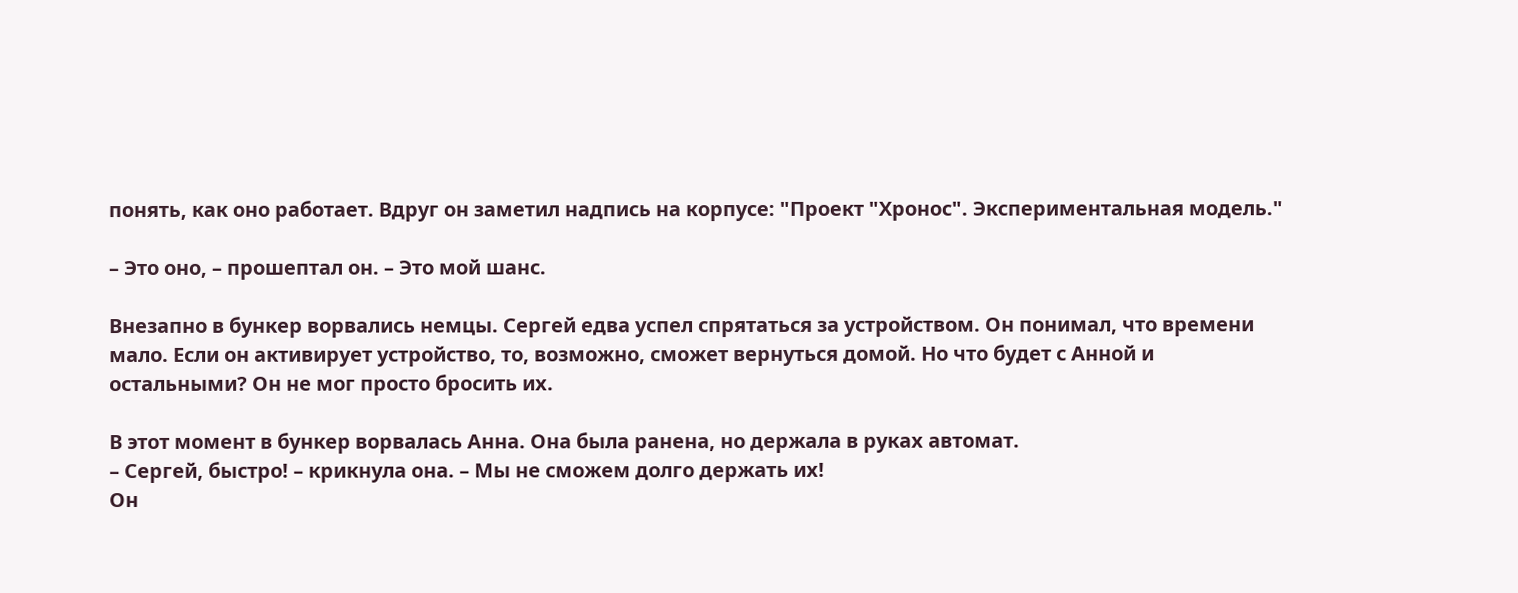понять, как оно работает. Вдруг он заметил надпись на корпусе: "Проект "Хронос". Экспериментальная модель."

– Это оно, – прошептал он. – Это мой шанс.

Внезапно в бункер ворвались немцы. Сергей едва успел спрятаться за устройством. Он понимал, что времени мало. Если он активирует устройство, то, возможно, сможет вернуться домой. Но что будет с Анной и остальными? Он не мог просто бросить их.

В этот момент в бункер ворвалась Анна. Она была ранена, но держала в руках автомат.
– Сергей, быстро! – крикнула она. – Мы не сможем долго держать их!
Он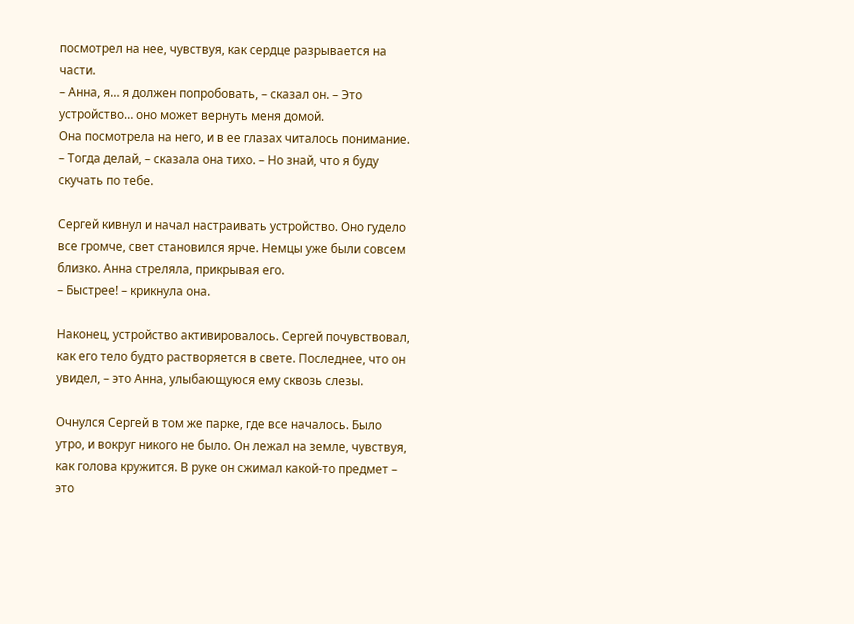посмотрел на нее, чувствуя, как сердце разрывается на части.
– Анна, я… я должен попробовать, – сказал он. – Это устройство… оно может вернуть меня домой.
Она посмотрела на него, и в ее глазах читалось понимание.
– Тогда делай, – сказала она тихо. – Но знай, что я буду скучать по тебе.

Сергей кивнул и начал настраивать устройство. Оно гудело все громче, свет становился ярче. Немцы уже были совсем близко. Анна стреляла, прикрывая его.
– Быстрее! – крикнула она.

Наконец, устройство активировалось. Сергей почувствовал, как его тело будто растворяется в свете. Последнее, что он увидел, – это Анна, улыбающуюся ему сквозь слезы.

Очнулся Сергей в том же парке, где все началось. Было утро, и вокруг никого не было. Он лежал на земле, чувствуя, как голова кружится. В руке он сжимал какой-то предмет – это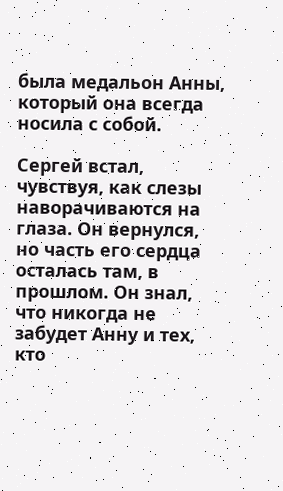была медальон Анны, который она всегда носила с собой.

Сергей встал, чувствуя, как слезы наворачиваются на глаза. Он вернулся, но часть его сердца осталась там, в прошлом. Он знал, что никогда не забудет Анну и тех, кто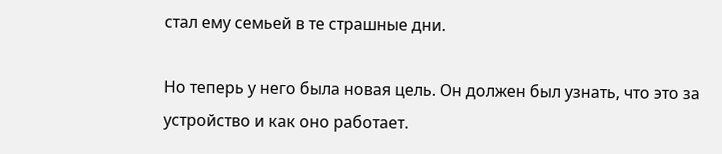стал ему семьей в те страшные дни.

Но теперь у него была новая цель. Он должен был узнать, что это за устройство и как оно работает.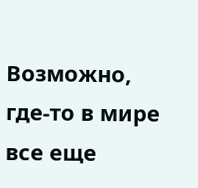Возможно, где-то в мире все еще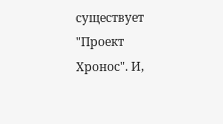существует "Проект Хронос". И,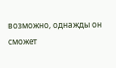возможно, однажды он сможет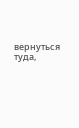вернуться туда,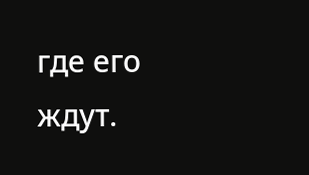где его ждут.